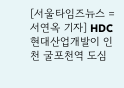[서울타임즈뉴스 = 서연옥 기자] HDC현대산업개발이 인천 굴포천역 도심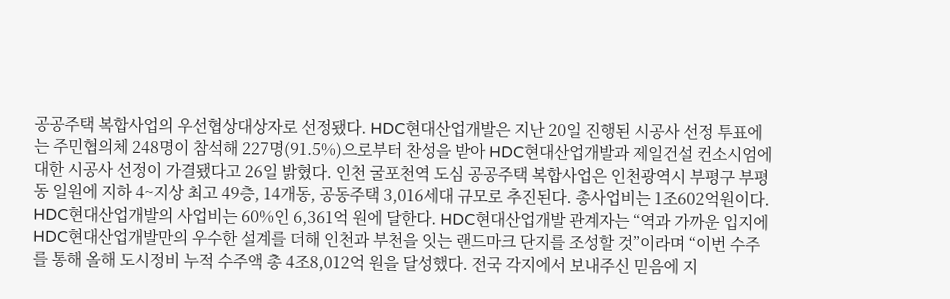공공주택 복합사업의 우선협상대상자로 선정됐다. HDC현대산업개발은 지난 20일 진행된 시공사 선정 투표에는 주민협의체 248명이 참석해 227명(91.5%)으로부터 찬성을 받아 HDC현대산업개발과 제일건설 컨소시엄에 대한 시공사 선정이 가결됐다고 26일 밝혔다. 인천 굴포천역 도심 공공주택 복합사업은 인천광역시 부평구 부평동 일원에 지하 4~지상 최고 49층, 14개동, 공동주택 3,016세대 규모로 추진된다. 총사업비는 1조602억원이다. HDC현대산업개발의 사업비는 60%인 6,361억 원에 달한다. HDC현대산업개발 관계자는 “역과 가까운 입지에 HDC현대산업개발만의 우수한 설계를 더해 인천과 부천을 잇는 랜드마크 단지를 조성할 것”이라며 “이번 수주를 통해 올해 도시정비 누적 수주액 총 4조8,012억 원을 달성했다. 전국 각지에서 보내주신 믿음에 지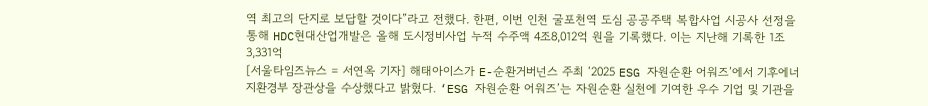역 최고의 단지로 보답할 것이다”라고 전했다. 한편, 이번 인천 굴포천역 도심 공공주택 복합사업 시공사 선정을 통해 HDC현대산업개발은 올해 도시정비사업 누적 수주액 4조8,012억 원을 기록했다. 이는 지난해 기록한 1조3,331억
[서울타임즈뉴스 = 서연옥 기자] 해태아이스가 E-순환거버넌스 주최 ‘2025 ESG 자원순환 어워즈’에서 기후에너지환경부 장관상을 수상했다고 밝혔다. ‘ESG 자원순환 어워즈’는 자원순환 실천에 기여한 우수 기업 및 기관을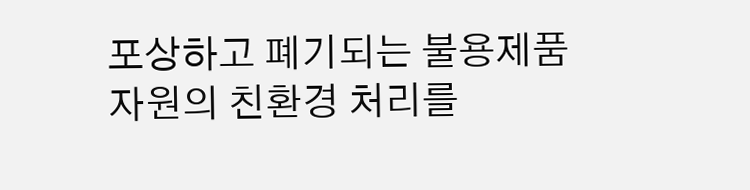포상하고 폐기되는 불용제품 자원의 친환경 처리를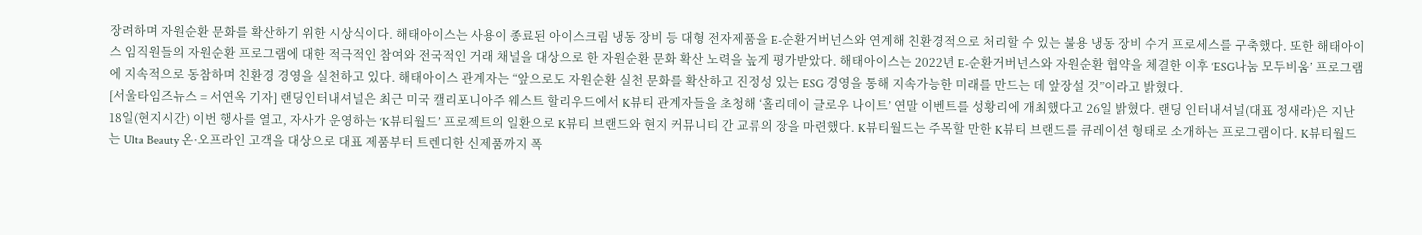장려하며 자원순환 문화를 확산하기 위한 시상식이다. 해태아이스는 사용이 종료된 아이스크림 냉동 장비 등 대형 전자제품을 E-순환거버넌스와 연계해 친환경적으로 처리할 수 있는 불용 냉동 장비 수거 프로세스를 구축했다. 또한 해태아이스 임직원들의 자원순환 프로그램에 대한 적극적인 참여와 전국적인 거래 채널을 대상으로 한 자원순환 문화 확산 노력을 높게 평가받았다. 해태아이스는 2022년 E-순환거버넌스와 자원순환 협약을 체결한 이후 ‘ESG나눔 모두비움’ 프로그램에 지속적으로 동참하며 친환경 경영을 실천하고 있다. 해태아이스 관계자는 “앞으로도 자원순환 실천 문화를 확산하고 진정성 있는 ESG 경영을 통해 지속가능한 미래를 만드는 데 앞장설 것”이라고 밝혔다.
[서울타임즈뉴스 = 서연옥 기자] 랜딩인터내셔널은 최근 미국 캘리포니아주 웨스트 할리우드에서 K뷰티 관계자들을 초청해 ‘홀리데이 글로우 나이트’ 연말 이벤트를 성황리에 개최했다고 26일 밝혔다. 랜딩 인터내셔널(대표 정새라)은 지난 18일(현지시간) 이번 행사를 열고, 자사가 운영하는 ‘K뷰티월드’ 프로젝트의 일환으로 K뷰티 브랜드와 현지 커뮤니티 간 교류의 장을 마련했다. K뷰티월드는 주목할 만한 K뷰티 브랜드를 큐레이션 형태로 소개하는 프로그램이다. K뷰티월드는 Ulta Beauty 온·오프라인 고객을 대상으로 대표 제품부터 트렌디한 신제품까지 폭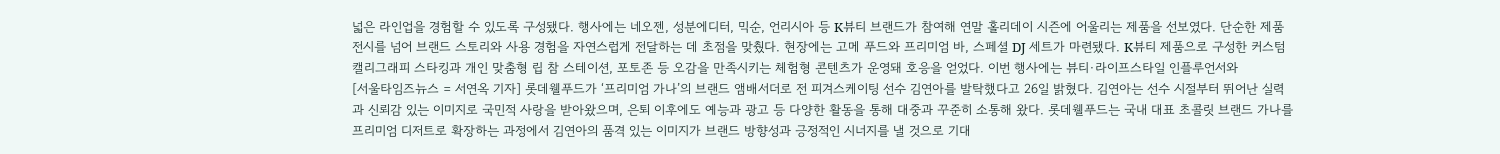넓은 라인업을 경험할 수 있도록 구성됐다. 행사에는 네오젠, 성분에디터, 믹순, 언리시아 등 K뷰티 브랜드가 참여해 연말 홀리데이 시즌에 어울리는 제품을 선보였다. 단순한 제품 전시를 넘어 브랜드 스토리와 사용 경험을 자연스럽게 전달하는 데 초점을 맞췄다. 현장에는 고메 푸드와 프리미엄 바, 스페셜 DJ 세트가 마련됐다. K뷰티 제품으로 구성한 커스텀 캘리그래피 스타킹과 개인 맞춤형 립 참 스테이션, 포토존 등 오감을 만족시키는 체험형 콘텐츠가 운영돼 호응을 얻었다. 이번 행사에는 뷰티·라이프스타일 인플루언서와
[서울타임즈뉴스 = 서연옥 기자] 롯데웰푸드가 ‘프리미엄 가나’의 브랜드 앰배서더로 전 피겨스케이팅 선수 김연아를 발탁했다고 26일 밝혔다. 김연아는 선수 시절부터 뛰어난 실력과 신뢰감 있는 이미지로 국민적 사랑을 받아왔으며, 은퇴 이후에도 예능과 광고 등 다양한 활동을 통해 대중과 꾸준히 소통해 왔다. 롯데웰푸드는 국내 대표 초콜릿 브랜드 가나를 프리미엄 디저트로 확장하는 과정에서 김연아의 품격 있는 이미지가 브랜드 방향성과 긍정적인 시너지를 낼 것으로 기대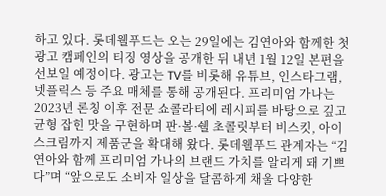하고 있다. 롯데웰푸드는 오는 29일에는 김연아와 함께한 첫 광고 캠페인의 티징 영상을 공개한 뒤 내년 1월 12일 본편을 선보일 예정이다. 광고는 TV를 비롯해 유튜브, 인스타그램, 넷플릭스 등 주요 매체를 통해 공개된다. 프리미엄 가나는 2023년 론칭 이후 전문 쇼콜라티에 레시피를 바탕으로 깊고 균형 잡힌 맛을 구현하며 판·볼·쉘 초콜릿부터 비스킷, 아이스크림까지 제품군을 확대해 왔다. 롯데웰푸드 관계자는 “김연아와 함께 프리미엄 가나의 브랜드 가치를 알리게 돼 기쁘다”며 “앞으로도 소비자 일상을 달콤하게 채울 다양한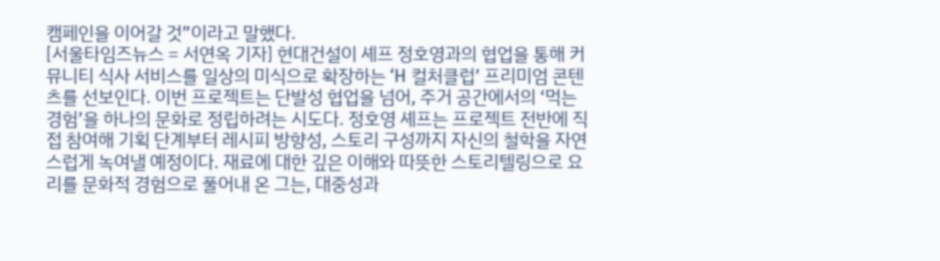캠페인을 이어갈 것”이라고 말했다.
[서울타임즈뉴스 = 서연옥 기자] 현대건설이 셰프 정호영과의 협업을 통해 커뮤니티 식사 서비스를 일상의 미식으로 확장하는 ‘H 컬처클럽’ 프리미엄 콘텐츠를 선보인다. 이번 프로젝트는 단발성 협업을 넘어, 주거 공간에서의 ‘먹는 경험’을 하나의 문화로 정립하려는 시도다. 정호영 셰프는 프로젝트 전반에 직접 참여해 기획 단계부터 레시피 방향성, 스토리 구성까지 자신의 철학을 자연스럽게 녹여낼 예정이다. 재료에 대한 깊은 이해와 따뜻한 스토리텔링으로 요리를 문화적 경험으로 풀어내 온 그는, 대중성과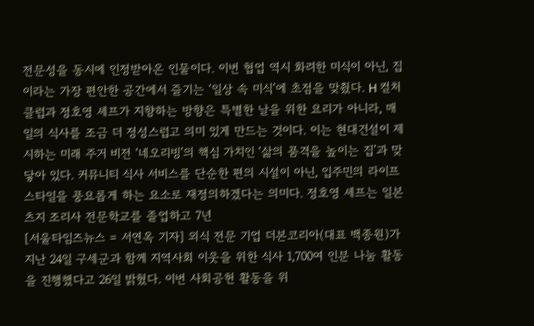전문성을 동시에 인정받아온 인물이다. 이번 협업 역시 화려한 미식이 아닌, 집이라는 가장 편안한 공간에서 즐기는 ‘일상 속 미식’에 초점을 맞췄다. H 컬처클럽과 정호영 셰프가 지향하는 방향은 특별한 날을 위한 요리가 아니라, 매일의 식사를 조금 더 정성스럽고 의미 있게 만드는 것이다. 이는 현대건설이 제시하는 미래 주거 비전 ‘네오리빙’의 핵심 가치인 ‘삶의 품격을 높이는 집’과 맞닿아 있다. 커뮤니티 식사 서비스를 단순한 편의 시설이 아닌, 입주민의 라이프스타일을 풍요롭게 하는 요소로 재정의하겠다는 의미다. 정호영 셰프는 일본 츠지 조리사 전문학교를 졸업하고 7년
[서울타임즈뉴스 = 서연옥 기자] 외식 전문 기업 더본코리아(대표 백종원)가 지난 24일 구세군과 함께 지역사회 이웃을 위한 식사 1,700여 인분 나눔 활동을 진행했다고 26일 밝혔다. 이번 사회공헌 활동을 위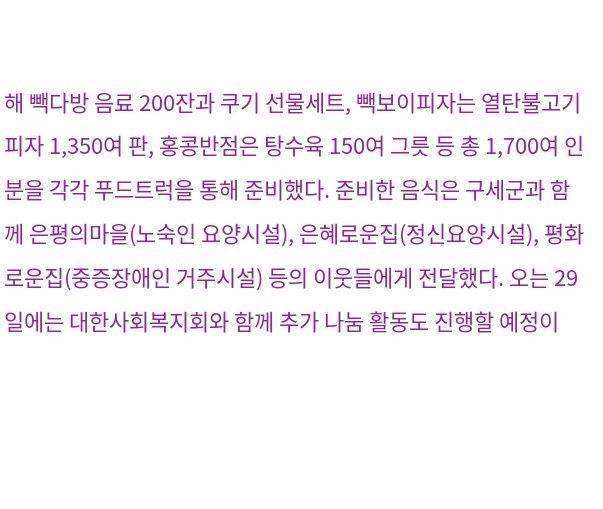해 빽다방 음료 200잔과 쿠기 선물세트, 빽보이피자는 열탄불고기피자 1,350여 판, 홍콩반점은 탕수육 150여 그릇 등 총 1,700여 인분을 각각 푸드트럭을 통해 준비했다. 준비한 음식은 구세군과 함께 은평의마을(노숙인 요양시설), 은혜로운집(정신요양시설), 평화로운집(중증장애인 거주시설) 등의 이웃들에게 전달했다. 오는 29일에는 대한사회복지회와 함께 추가 나눔 활동도 진행할 예정이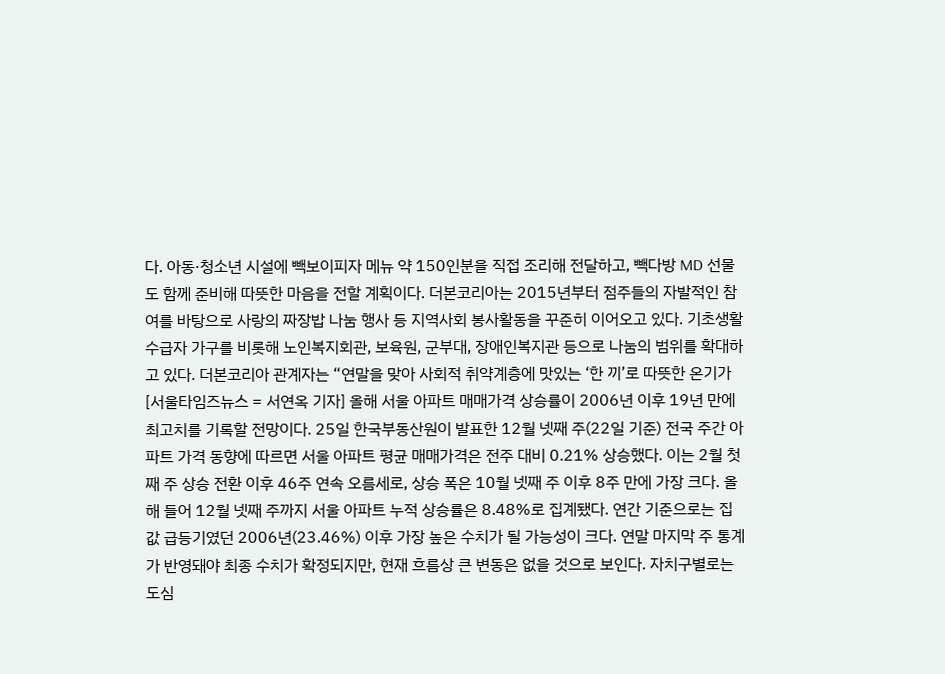다. 아동·청소년 시설에 빽보이피자 메뉴 약 150인분을 직접 조리해 전달하고, 빽다방 MD 선물도 함께 준비해 따뜻한 마음을 전할 계획이다. 더본코리아는 2015년부터 점주들의 자발적인 참여를 바탕으로 사랑의 짜장밥 나눔 행사 등 지역사회 봉사활동을 꾸준히 이어오고 있다. 기초생활수급자 가구를 비롯해 노인복지회관, 보육원, 군부대, 장애인복지관 등으로 나눔의 범위를 확대하고 있다. 더본코리아 관계자는 “연말을 맞아 사회적 취약계층에 맛있는 ‘한 끼’로 따뜻한 온기가
[서울타임즈뉴스 = 서연옥 기자] 올해 서울 아파트 매매가격 상승률이 2006년 이후 19년 만에 최고치를 기록할 전망이다. 25일 한국부동산원이 발표한 12월 넷째 주(22일 기준) 전국 주간 아파트 가격 동향에 따르면 서울 아파트 평균 매매가격은 전주 대비 0.21% 상승했다. 이는 2월 첫째 주 상승 전환 이후 46주 연속 오름세로, 상승 폭은 10월 넷째 주 이후 8주 만에 가장 크다. 올해 들어 12월 넷째 주까지 서울 아파트 누적 상승률은 8.48%로 집계됐다. 연간 기준으로는 집값 급등기였던 2006년(23.46%) 이후 가장 높은 수치가 될 가능성이 크다. 연말 마지막 주 통계가 반영돼야 최종 수치가 확정되지만, 현재 흐름상 큰 변동은 없을 것으로 보인다. 자치구별로는 도심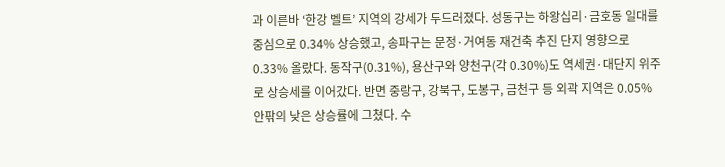과 이른바 ‘한강 벨트’ 지역의 강세가 두드러졌다. 성동구는 하왕십리·금호동 일대를 중심으로 0.34% 상승했고, 송파구는 문정·거여동 재건축 추진 단지 영향으로 0.33% 올랐다. 동작구(0.31%), 용산구와 양천구(각 0.30%)도 역세권·대단지 위주로 상승세를 이어갔다. 반면 중랑구, 강북구, 도봉구, 금천구 등 외곽 지역은 0.05% 안팎의 낮은 상승률에 그쳤다. 수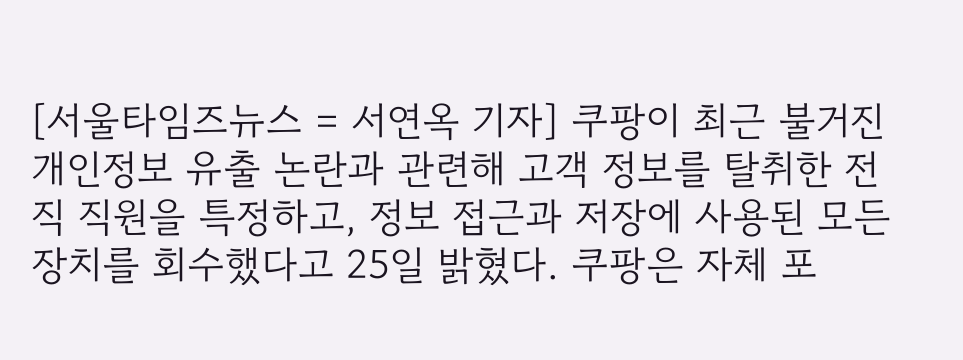[서울타임즈뉴스 = 서연옥 기자] 쿠팡이 최근 불거진 개인정보 유출 논란과 관련해 고객 정보를 탈취한 전직 직원을 특정하고, 정보 접근과 저장에 사용된 모든 장치를 회수했다고 25일 밝혔다. 쿠팡은 자체 포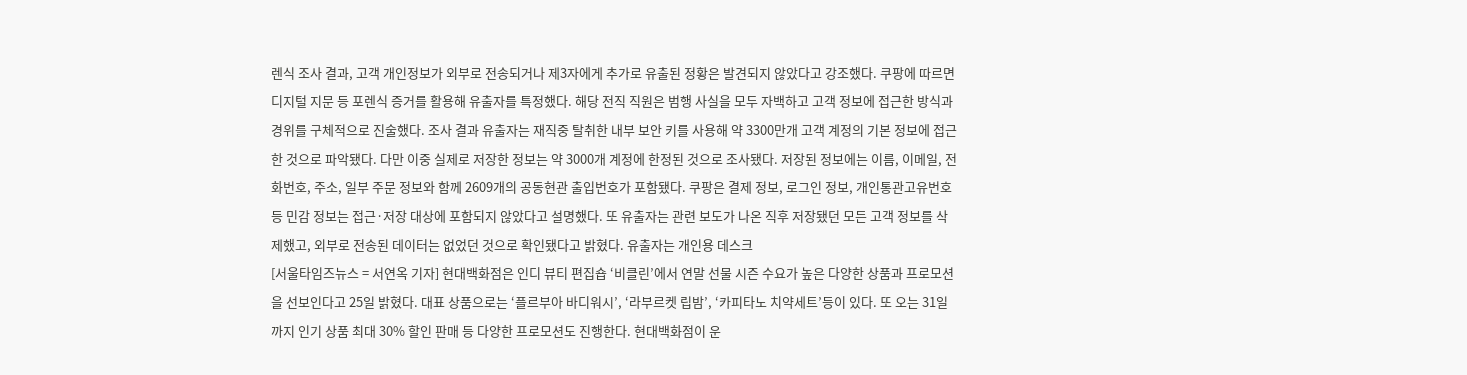렌식 조사 결과, 고객 개인정보가 외부로 전송되거나 제3자에게 추가로 유출된 정황은 발견되지 않았다고 강조했다. 쿠팡에 따르면 디지털 지문 등 포렌식 증거를 활용해 유출자를 특정했다. 해당 전직 직원은 범행 사실을 모두 자백하고 고객 정보에 접근한 방식과 경위를 구체적으로 진술했다. 조사 결과 유출자는 재직중 탈취한 내부 보안 키를 사용해 약 3300만개 고객 계정의 기본 정보에 접근한 것으로 파악됐다. 다만 이중 실제로 저장한 정보는 약 3000개 계정에 한정된 것으로 조사됐다. 저장된 정보에는 이름, 이메일, 전화번호, 주소, 일부 주문 정보와 함께 2609개의 공동현관 출입번호가 포함됐다. 쿠팡은 결제 정보, 로그인 정보, 개인통관고유번호 등 민감 정보는 접근·저장 대상에 포함되지 않았다고 설명했다. 또 유출자는 관련 보도가 나온 직후 저장됐던 모든 고객 정보를 삭제했고, 외부로 전송된 데이터는 없었던 것으로 확인됐다고 밝혔다. 유출자는 개인용 데스크
[서울타임즈뉴스 = 서연옥 기자] 현대백화점은 인디 뷰티 편집숍 ‘비클린’에서 연말 선물 시즌 수요가 높은 다양한 상품과 프로모션을 선보인다고 25일 밝혔다. 대표 상품으로는 ‘플르부아 바디워시’, ‘라부르켓 립밤’, ‘카피타노 치약세트’등이 있다. 또 오는 31일까지 인기 상품 최대 30% 할인 판매 등 다양한 프로모션도 진행한다. 현대백화점이 운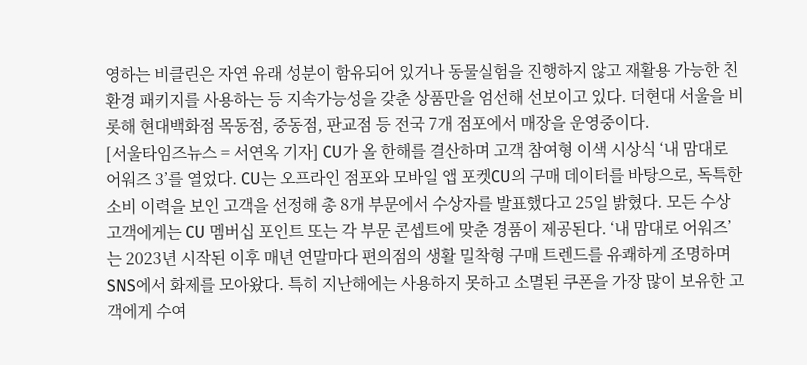영하는 비클린은 자연 유래 성분이 함유되어 있거나 동물실험을 진행하지 않고 재활용 가능한 친환경 패키지를 사용하는 등 지속가능성을 갖춘 상품만을 엄선해 선보이고 있다. 더현대 서울을 비롯해 현대백화점 목동점, 중동점, 판교점 등 전국 7개 점포에서 매장을 운영중이다.
[서울타임즈뉴스 = 서연옥 기자] CU가 올 한해를 결산하며 고객 참여형 이색 시상식 ‘내 맘대로 어워즈 3’를 열었다. CU는 오프라인 점포와 모바일 앱 포켓CU의 구매 데이터를 바탕으로, 독특한 소비 이력을 보인 고객을 선정해 총 8개 부문에서 수상자를 발표했다고 25일 밝혔다. 모든 수상 고객에게는 CU 멤버십 포인트 또는 각 부문 콘셉트에 맞춘 경품이 제공된다. ‘내 맘대로 어워즈’는 2023년 시작된 이후 매년 연말마다 편의점의 생활 밀착형 구매 트렌드를 유쾌하게 조명하며 SNS에서 화제를 모아왔다. 특히 지난해에는 사용하지 못하고 소멸된 쿠폰을 가장 많이 보유한 고객에게 수여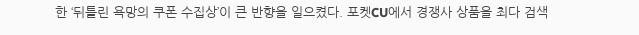한 ‘뒤틀린 욕망의 쿠폰 수집상’이 큰 반향을 일으켰다. 포켓CU에서 경쟁사 상품을 최다 검색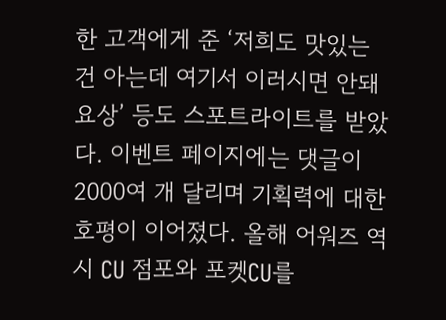한 고객에게 준 ‘저희도 맛있는 건 아는데 여기서 이러시면 안돼요상’ 등도 스포트라이트를 받았다. 이벤트 페이지에는 댓글이 2000여 개 달리며 기획력에 대한 호평이 이어졌다. 올해 어워즈 역시 CU 점포와 포켓CU를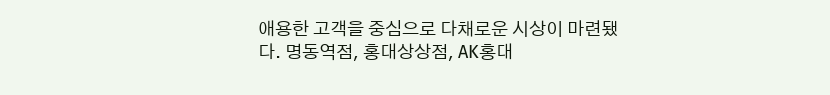애용한 고객을 중심으로 다채로운 시상이 마련됐다. 명동역점, 홍대상상점, AK홍대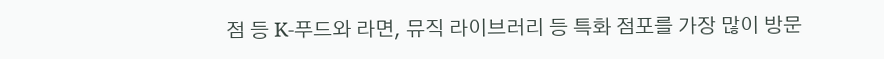점 등 K-푸드와 라면, 뮤직 라이브러리 등 특화 점포를 가장 많이 방문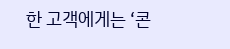한 고객에게는 ‘콘